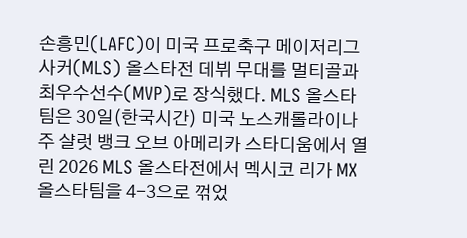손흥민(LAFC)이 미국 프로축구 메이저리그사커(MLS) 올스타전 데뷔 무대를 멀티골과 최우수선수(MVP)로 장식했다. MLS 올스타팀은 30일(한국시간) 미국 노스캐롤라이나주 샬럿 뱅크 오브 아메리카 스타디움에서 열린 2026 MLS 올스타전에서 멕시코 리가 MX 올스타팀을 4-3으로 꺾었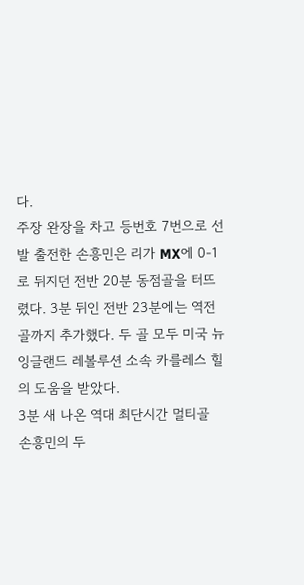다.
주장 완장을 차고 등번호 7번으로 선발 출전한 손흥민은 리가 MX에 0-1로 뒤지던 전반 20분 동점골을 터뜨렸다. 3분 뒤인 전반 23분에는 역전골까지 추가했다. 두 골 모두 미국 뉴잉글랜드 레볼루션 소속 카를레스 힐의 도움을 받았다.
3분 새 나온 역대 최단시간 멀티골
손흥민의 두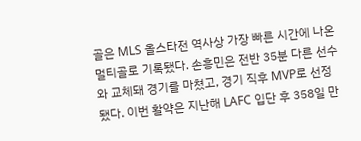골은 MLS 올스타전 역사상 가장 빠른 시간에 나온 멀티골로 기록됐다. 손흥민은 전반 35분 다른 선수와 교체돼 경기를 마쳤고, 경기 직후 MVP로 선정됐다. 이번 활약은 지난해 LAFC 입단 후 358일 만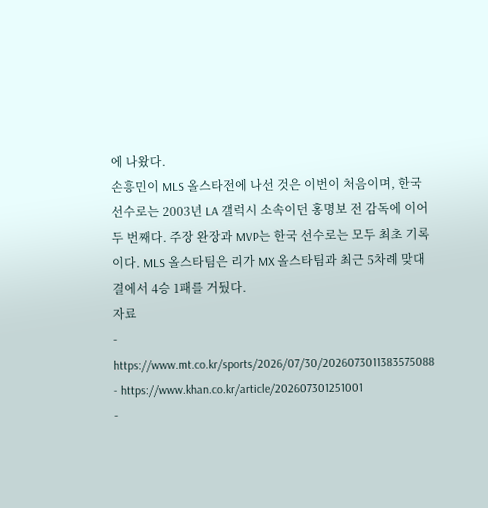에 나왔다.
손흥민이 MLS 올스타전에 나선 것은 이번이 처음이며, 한국 선수로는 2003년 LA 갤럭시 소속이던 홍명보 전 감독에 이어 두 번째다. 주장 완장과 MVP는 한국 선수로는 모두 최초 기록이다. MLS 올스타팀은 리가 MX 올스타팀과 최근 5차례 맞대결에서 4승 1패를 거뒀다.
자료
- https://www.mt.co.kr/sports/2026/07/30/2026073011383575088
- https://www.khan.co.kr/article/202607301251001
-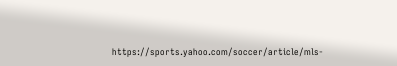https://sports.yahoo.com/soccer/article/mls-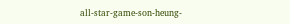all-star-game-son-heung-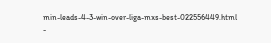min-leads-4-3-win-over-liga-mxs-best-022556449.html
-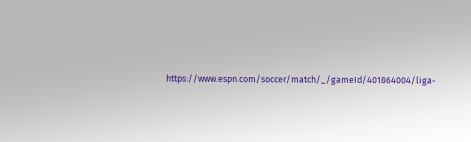https://www.espn.com/soccer/match/_/gameId/401864004/liga-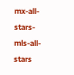mx-all-stars-mls-all-stars